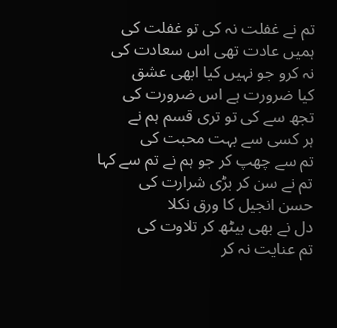تم نے غفلت نہ کی تو غفلت کی
ہمیں عادت تھی اس سعادت کی
نہ کرو جو نہیں کیا ابھی عشق
کیا ضرورت ہے اس ضرورت کی
تجھ سے کی تو تری قسم ہم نے
ہر کسی سے بہت محبت کی
تم سے چھپ کر جو ہم نے تم سے کہا
تم نے سن کر بڑی شرارت کی
حسن انجیل کا ورق نکلا
دل نے بھی بیٹھ کر تلاوت کی
تم عنایت نہ کر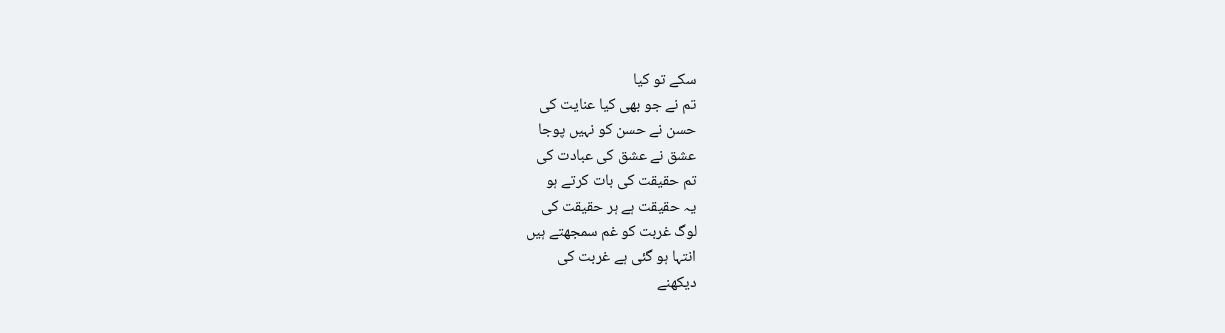سکے تو کیا
تم نے جو بھی کیا عنایت کی
حسن نے حسن کو نہیں پوجا
عشق نے عشق کی عبادت کی
تم حقیقت کی بات کرتے ہو
یہ حقیقت ہے ہر حقیقت کی
لوگ غربت کو غم سمجھتے ہیں
انتہا ہو گئی ہے غربت کی
دیکھنے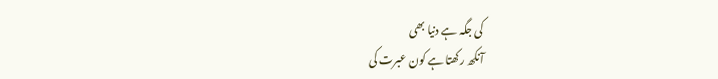کی جگہ ہے دنیا بھی
آنکھ رکھتا ہے کون عبرت کی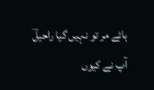ہائے مر تو نہیں گیا راحیلؔ
آپ نے کیوں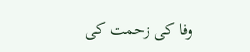وفا کی زحمت کی